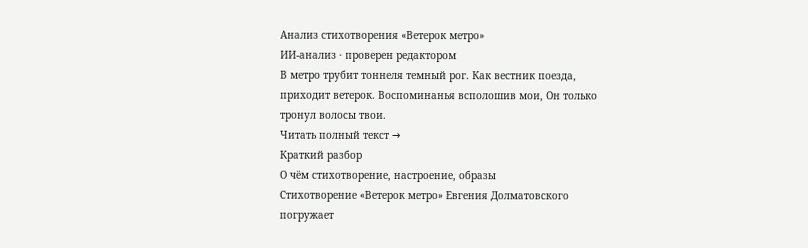Анализ стихотворения «Ветерок метро»
ИИ-анализ · проверен редактором
В метро трубит тоннеля темный рог. Как вестник поезда, приходит ветерок. Воспоминанья всполошив мои, Он только тронул волосы твои.
Читать полный текст →
Краткий разбор
О чём стихотворение, настроение, образы
Стихотворение «Ветерок метро» Евгения Долматовского погружает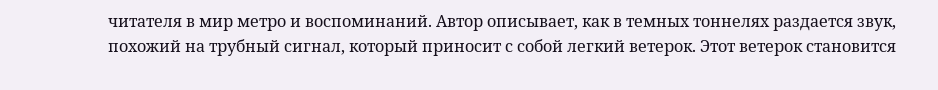читателя в мир метро и воспоминаний. Автор описывает, как в темных тоннелях раздается звук, похожий на трубный сигнал, который приносит с собой легкий ветерок. Этот ветерок становится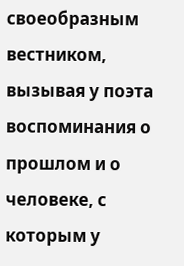своеобразным вестником, вызывая у поэта воспоминания о прошлом и о человеке, с которым у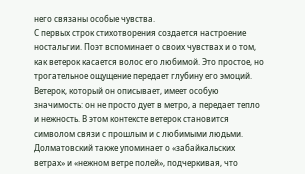него связаны особые чувства.
С первых строк стихотворения создается настроение ностальгии. Поэт вспоминает о своих чувствах и о том, как ветерок касается волос его любимой. Это простое, но трогательное ощущение передает глубину его эмоций. Ветерок, который он описывает, имеет особую значимость: он не просто дует в метро, а передает тепло и нежность. В этом контексте ветерок становится символом связи с прошлым и с любимыми людьми.
Долматовский также упоминает о «забайкальских ветрах» и «нежном ветре полей», подчеркивая, что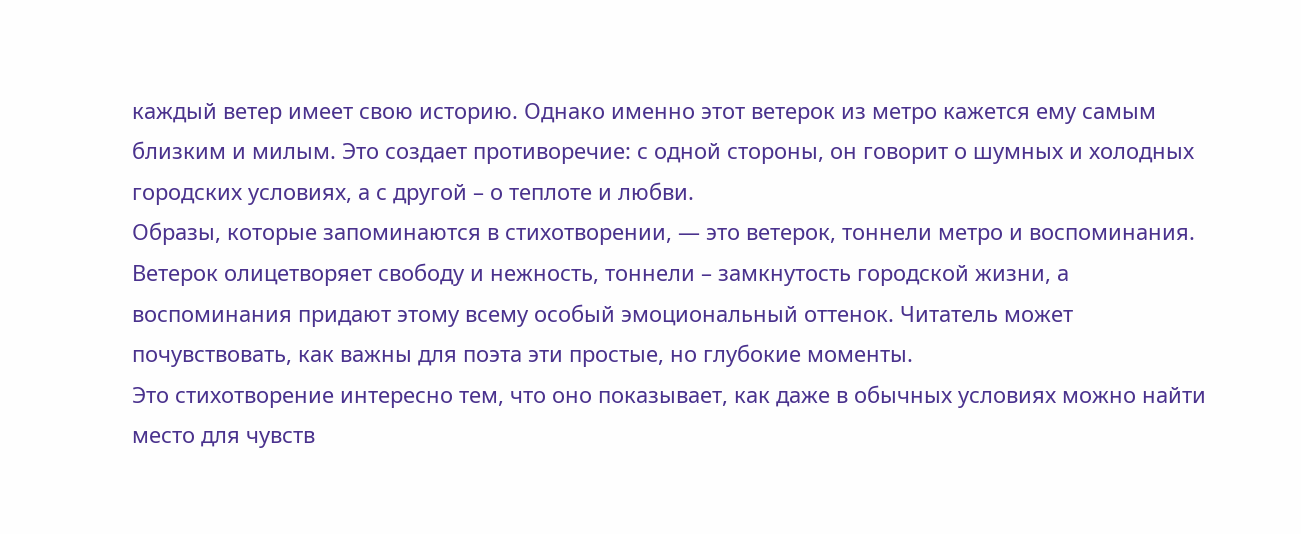каждый ветер имеет свою историю. Однако именно этот ветерок из метро кажется ему самым близким и милым. Это создает противоречие: с одной стороны, он говорит о шумных и холодных городских условиях, а с другой – о теплоте и любви.
Образы, которые запоминаются в стихотворении, — это ветерок, тоннели метро и воспоминания. Ветерок олицетворяет свободу и нежность, тоннели – замкнутость городской жизни, а воспоминания придают этому всему особый эмоциональный оттенок. Читатель может почувствовать, как важны для поэта эти простые, но глубокие моменты.
Это стихотворение интересно тем, что оно показывает, как даже в обычных условиях можно найти место для чувств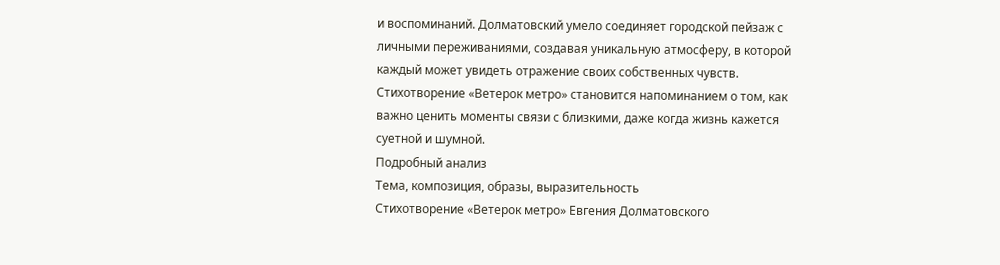и воспоминаний. Долматовский умело соединяет городской пейзаж с личными переживаниями, создавая уникальную атмосферу, в которой каждый может увидеть отражение своих собственных чувств. Стихотворение «Ветерок метро» становится напоминанием о том, как важно ценить моменты связи с близкими, даже когда жизнь кажется суетной и шумной.
Подробный анализ
Тема, композиция, образы, выразительность
Стихотворение «Ветерок метро» Евгения Долматовского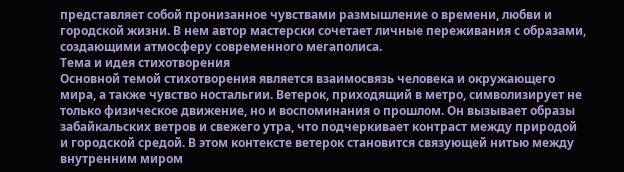представляет собой пронизанное чувствами размышление о времени, любви и городской жизни. В нем автор мастерски сочетает личные переживания с образами, создающими атмосферу современного мегаполиса.
Тема и идея стихотворения
Основной темой стихотворения является взаимосвязь человека и окружающего мира, а также чувство ностальгии. Ветерок, приходящий в метро, символизирует не только физическое движение, но и воспоминания о прошлом. Он вызывает образы забайкальских ветров и свежего утра, что подчеркивает контраст между природой и городской средой. В этом контексте ветерок становится связующей нитью между внутренним миром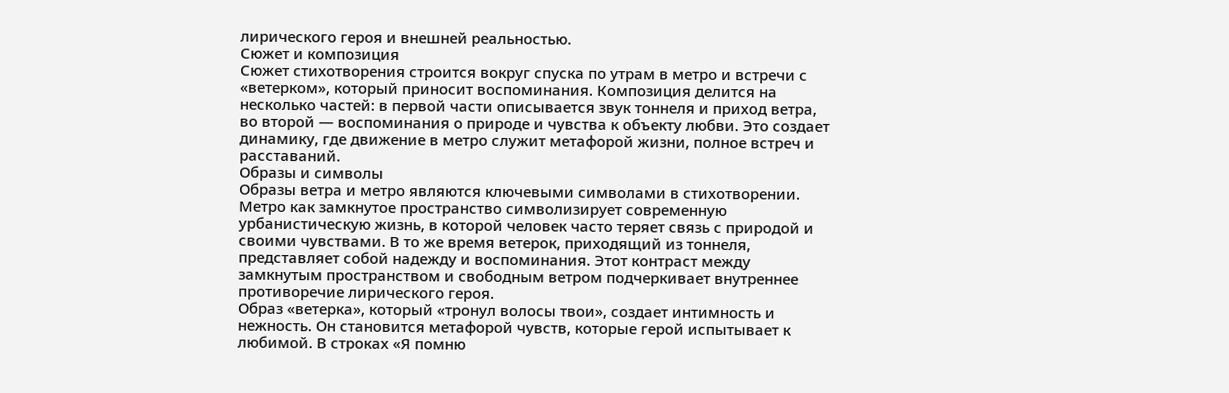лирического героя и внешней реальностью.
Сюжет и композиция
Сюжет стихотворения строится вокруг спуска по утрам в метро и встречи с «ветерком», который приносит воспоминания. Композиция делится на несколько частей: в первой части описывается звук тоннеля и приход ветра, во второй — воспоминания о природе и чувства к объекту любви. Это создает динамику, где движение в метро служит метафорой жизни, полное встреч и расставаний.
Образы и символы
Образы ветра и метро являются ключевыми символами в стихотворении. Метро как замкнутое пространство символизирует современную урбанистическую жизнь, в которой человек часто теряет связь с природой и своими чувствами. В то же время ветерок, приходящий из тоннеля, представляет собой надежду и воспоминания. Этот контраст между замкнутым пространством и свободным ветром подчеркивает внутреннее противоречие лирического героя.
Образ «ветерка», который «тронул волосы твои», создает интимность и нежность. Он становится метафорой чувств, которые герой испытывает к любимой. В строках «Я помню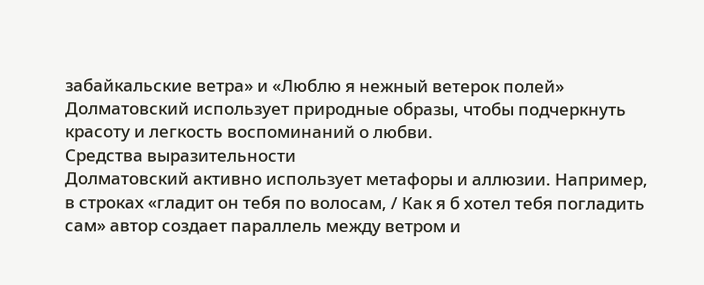забайкальские ветра» и «Люблю я нежный ветерок полей» Долматовский использует природные образы, чтобы подчеркнуть красоту и легкость воспоминаний о любви.
Средства выразительности
Долматовский активно использует метафоры и аллюзии. Например, в строках «гладит он тебя по волосам, / Как я б хотел тебя погладить сам» автор создает параллель между ветром и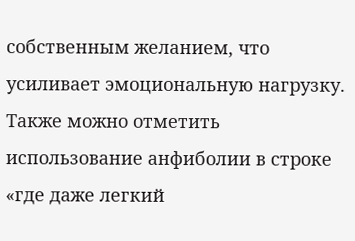собственным желанием, что усиливает эмоциональную нагрузку. Также можно отметить использование анфиболии в строке «где даже легкий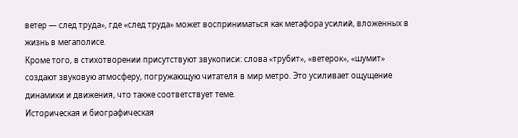ветер — след труда», где «след труда» может восприниматься как метафора усилий, вложенных в жизнь в мегаполисе.
Кроме того, в стихотворении присутствуют звукописи: слова «трубит», «ветерок», «шумит» создают звуковую атмосферу, погружающую читателя в мир метро. Это усиливает ощущение динамики и движения, что также соответствует теме.
Историческая и биографическая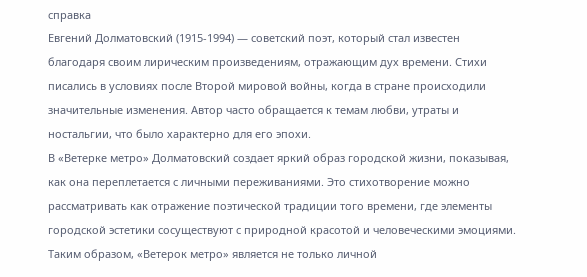справка
Евгений Долматовский (1915-1994) — советский поэт, который стал известен благодаря своим лирическим произведениям, отражающим дух времени. Стихи писались в условиях после Второй мировой войны, когда в стране происходили значительные изменения. Автор часто обращается к темам любви, утраты и ностальгии, что было характерно для его эпохи.
В «Ветерке метро» Долматовский создает яркий образ городской жизни, показывая, как она переплетается с личными переживаниями. Это стихотворение можно рассматривать как отражение поэтической традиции того времени, где элементы городской эстетики сосуществуют с природной красотой и человеческими эмоциями.
Таким образом, «Ветерок метро» является не только личной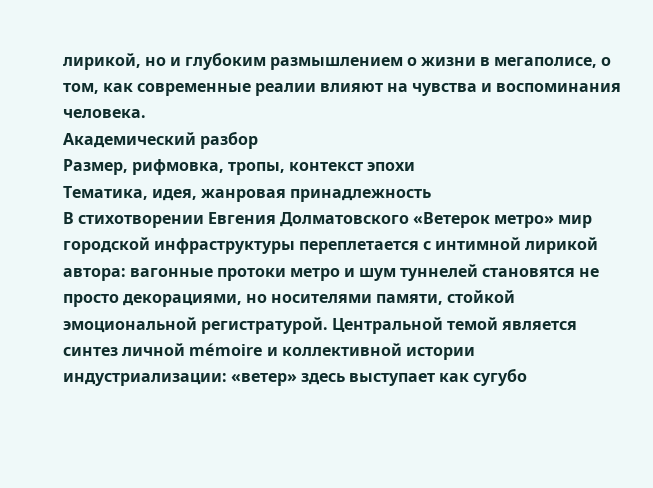лирикой, но и глубоким размышлением о жизни в мегаполисе, о том, как современные реалии влияют на чувства и воспоминания человека.
Академический разбор
Размер, рифмовка, тропы, контекст эпохи
Тематика, идея, жанровая принадлежность
В стихотворении Евгения Долматовского «Ветерок метро» мир городской инфраструктуры переплетается с интимной лирикой автора: вагонные протоки метро и шум туннелей становятся не просто декорациями, но носителями памяти, стойкой эмоциональной регистратурой. Центральной темой является синтез личной mémoire и коллективной истории индустриализации: «ветер» здесь выступает как сугубо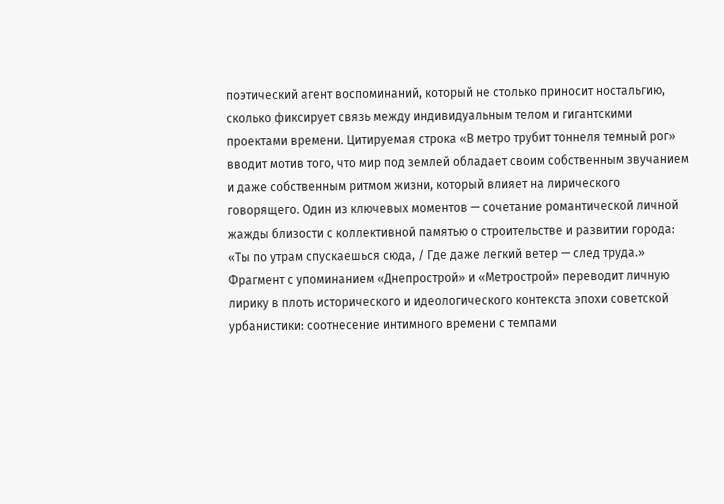поэтический агент воспоминаний, который не столько приносит ностальгию, сколько фиксирует связь между индивидуальным телом и гигантскими проектами времени. Цитируемая строка «В метро трубит тоннеля темный рог» вводит мотив того, что мир под землей обладает своим собственным звучанием и даже собственным ритмом жизни, который влияет на лирического говорящего. Один из ключевых моментов — сочетание романтической личной жажды близости с коллективной памятью о строительстве и развитии города: «Ты по утрам спускаешься сюда, / Где даже легкий ветер — след труда.» Фрагмент с упоминанием «Днепрострой» и «Метрострой» переводит личную лирику в плоть исторического и идеологического контекста эпохи советской урбанистики: соотнесение интимного времени с темпами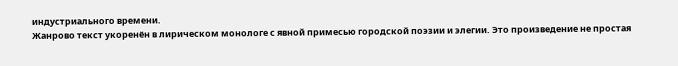индустриального времени.
Жанрово текст укоренён в лирическом монологе с явной примесью городской поэзии и элегии. Это произведение не простая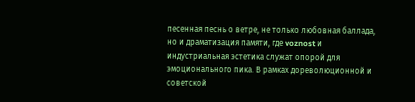песенная песнь о ветре, не только любовная баллада, но и драматизация памяти, где voznost и индустриальная эстетика служат опорой для эмоционального пика. В рамках дореволюционной и советской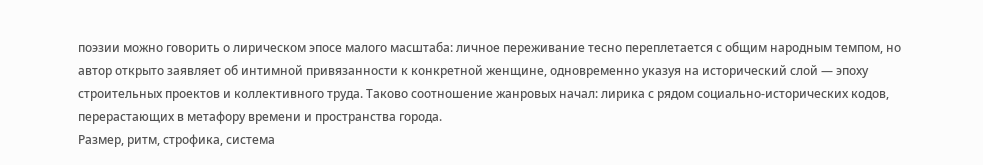поэзии можно говорить о лирическом эпосе малого масштаба: личное переживание тесно переплетается с общим народным темпом, но автор открыто заявляет об интимной привязанности к конкретной женщине, одновременно указуя на исторический слой — эпоху строительных проектов и коллективного труда. Таково соотношение жанровых начал: лирика с рядом социально-исторических кодов, перерастающих в метафору времени и пространства города.
Размер, ритм, строфика, система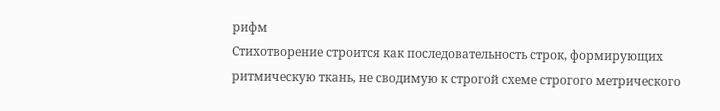рифм
Стихотворение строится как последовательность строк, формирующих ритмическую ткань, не сводимую к строгой схеме строгого метрического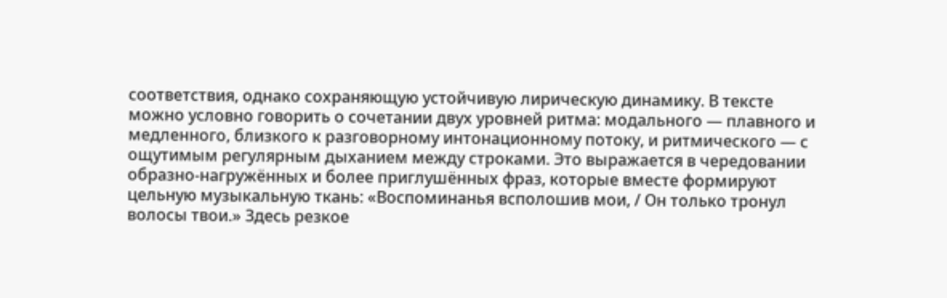соответствия, однако сохраняющую устойчивую лирическую динамику. В тексте можно условно говорить о сочетании двух уровней ритма: модального — плавного и медленного, близкого к разговорному интонационному потоку, и ритмического — с ощутимым регулярным дыханием между строками. Это выражается в чередовании образно-нагружённых и более приглушённых фраз, которые вместе формируют цельную музыкальную ткань: «Воспоминанья всполошив мои, / Он только тронул волосы твои.» Здесь резкое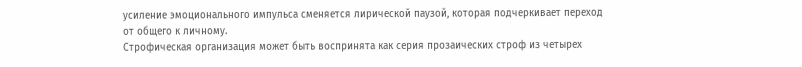усиление эмоционального импульса сменяется лирической паузой, которая подчеркивает переход от общего к личному.
Строфическая организация может быть воспринята как серия прозаических строф из четырех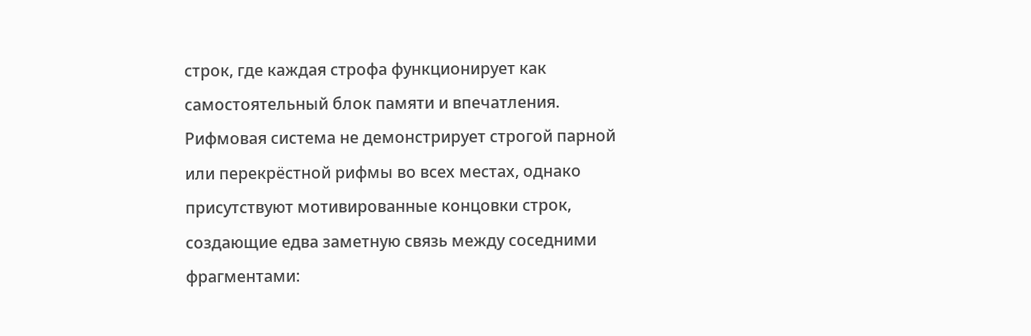строк, где каждая строфа функционирует как самостоятельный блок памяти и впечатления. Рифмовая система не демонстрирует строгой парной или перекрёстной рифмы во всех местах, однако присутствуют мотивированные концовки строк, создающие едва заметную связь между соседними фрагментами: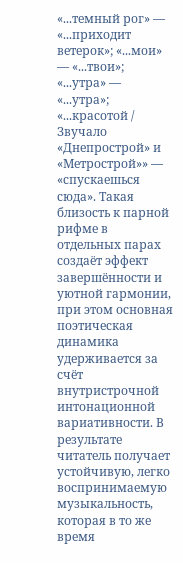«...темный рог» — «...приходит ветерок»; «...мои» — «...твои»; «...утра» — «...утра»; «...красотой / Звучало «Днепрострой» и «Метрострой»» — «спускаешься сюда». Такая близость к парной рифме в отдельных парах создаёт эффект завершённости и уютной гармонии, при этом основная поэтическая динамика удерживается за счёт внутристрочной интонационной вариативности. В результате читатель получает устойчивую, легко воспринимаемую музыкальность, которая в то же время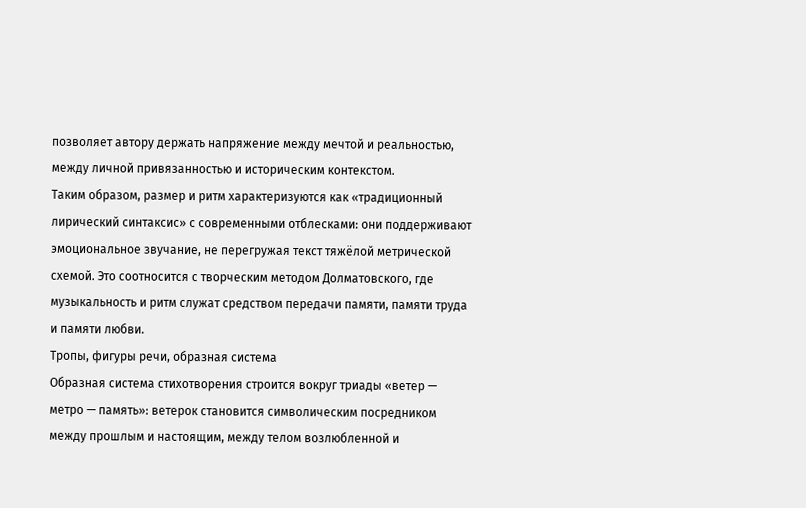позволяет автору держать напряжение между мечтой и реальностью, между личной привязанностью и историческим контекстом.
Таким образом, размер и ритм характеризуются как «традиционный лирический синтаксис» с современными отблесками: они поддерживают эмоциональное звучание, не перегружая текст тяжёлой метрической схемой. Это соотносится с творческим методом Долматовского, где музыкальность и ритм служат средством передачи памяти, памяти труда и памяти любви.
Тропы, фигуры речи, образная система
Образная система стихотворения строится вокруг триады «ветер — метро — память»: ветерок становится символическим посредником между прошлым и настоящим, между телом возлюбленной и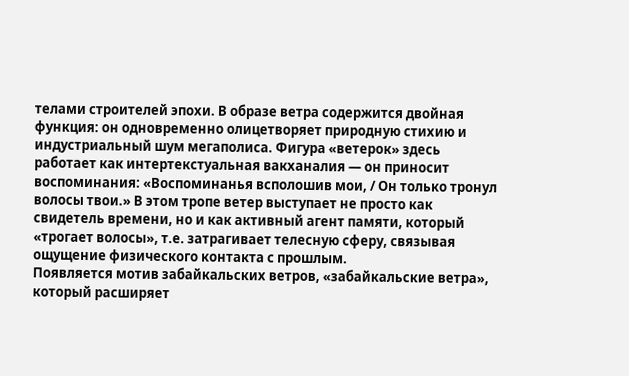телами строителей эпохи. В образе ветра содержится двойная функция: он одновременно олицетворяет природную стихию и индустриальный шум мегаполиса. Фигура «ветерок» здесь работает как интертекстуальная вакханалия — он приносит воспоминания: «Воспоминанья всполошив мои, / Он только тронул волосы твои.» В этом тропе ветер выступает не просто как свидетель времени, но и как активный агент памяти, который «трогает волосы», т.е. затрагивает телесную сферу, связывая ощущение физического контакта с прошлым.
Появляется мотив забайкальских ветров, «забайкальские ветра», который расширяет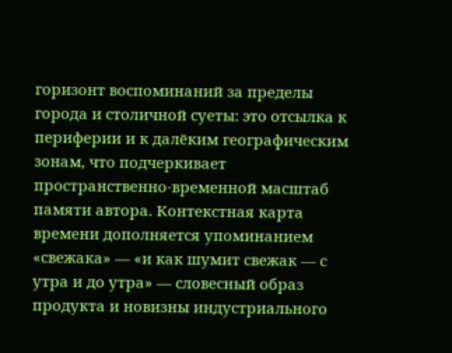горизонт воспоминаний за пределы города и столичной суеты: это отсылка к периферии и к далёким географическим зонам, что подчеркивает пространственно-временной масштаб памяти автора. Контекстная карта времени дополняется упоминанием «свежака» — «и как шумит свежак — с утра и до утра» — словесный образ продукта и новизны индустриального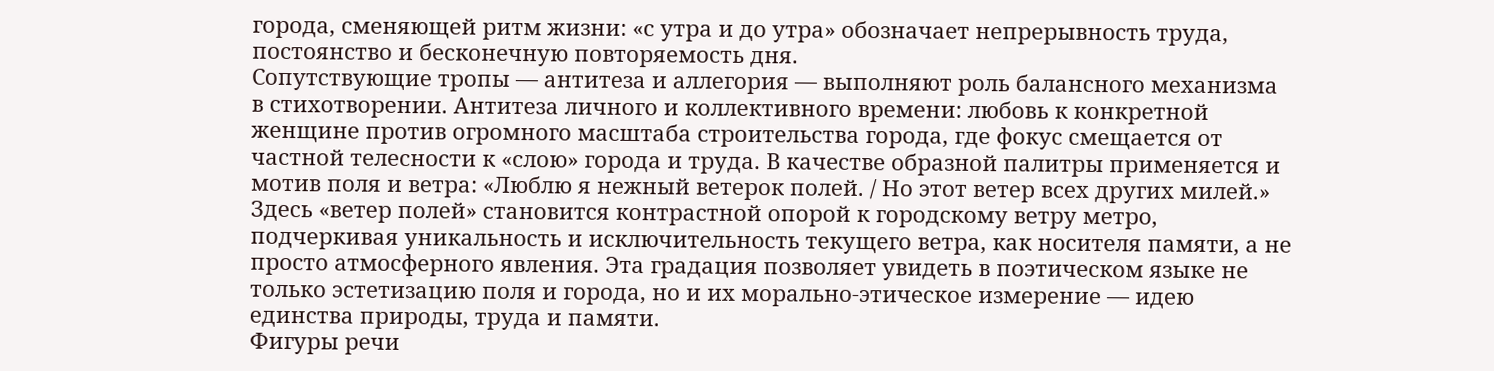города, сменяющей ритм жизни: «с утра и до утра» обозначает непрерывность труда, постоянство и бесконечную повторяемость дня.
Сопутствующие тропы — антитеза и аллегория — выполняют роль балансного механизма в стихотворении. Антитеза личного и коллективного времени: любовь к конкретной женщине против огромного масштаба строительства города, где фокус смещается от частной телесности к «слою» города и труда. В качестве образной палитры применяется и мотив поля и ветра: «Люблю я нежный ветерок полей. / Но этот ветер всех других милей.» Здесь «ветер полей» становится контрастной опорой к городскому ветру метро, подчеркивая уникальность и исключительность текущего ветра, как носителя памяти, а не просто атмосферного явления. Эта градация позволяет увидеть в поэтическом языке не только эстетизацию поля и города, но и их морально-этическое измерение — идею единства природы, труда и памяти.
Фигуры речи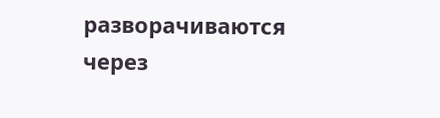разворачиваются через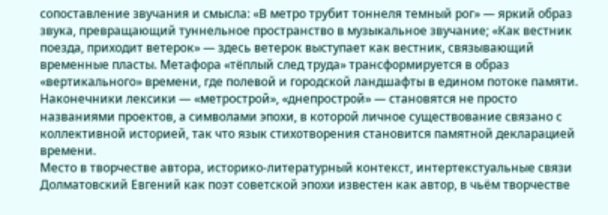сопоставление звучания и смысла: «В метро трубит тоннеля темный рог» — яркий образ звука, превращающий туннельное пространство в музыкальное звучание; «Как вестник поезда, приходит ветерок» — здесь ветерок выступает как вестник, связывающий временные пласты. Метафора «тёплый след труда» трансформируется в образ «вертикального» времени, где полевой и городской ландшафты в едином потоке памяти. Наконечники лексики — «метрострой», «днепрострой» — становятся не просто названиями проектов, а символами эпохи, в которой личное существование связано с коллективной историей, так что язык стихотворения становится памятной декларацией времени.
Место в творчестве автора, историко-литературный контекст, интертекстуальные связи
Долматовский Евгений как поэт советской эпохи известен как автор, в чьём творчестве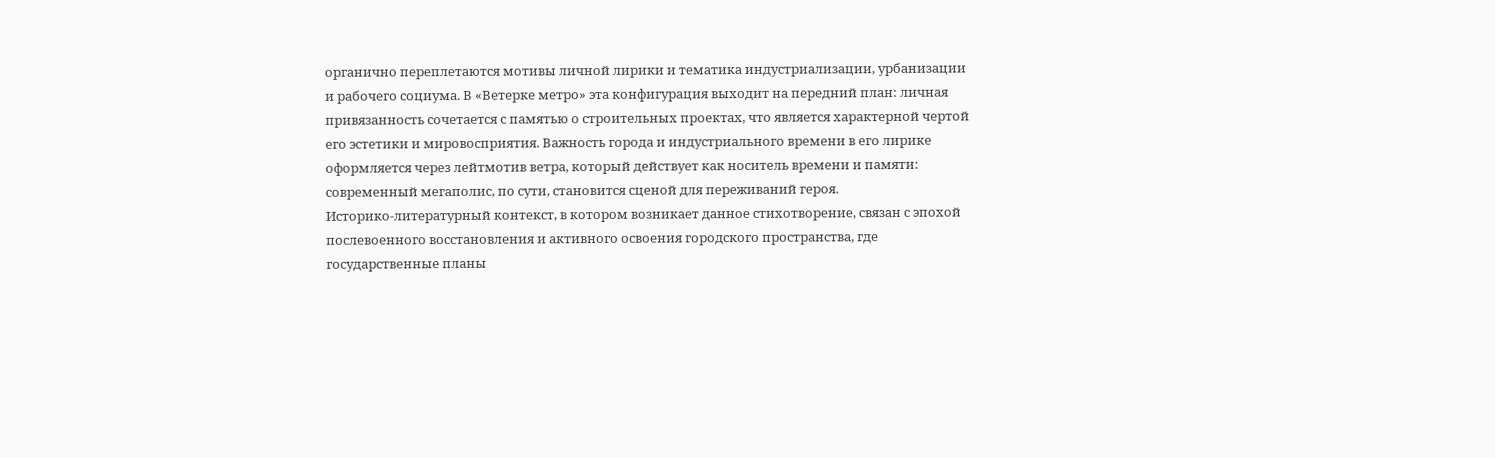органично переплетаются мотивы личной лирики и тематика индустриализации, урбанизации и рабочего социума. В «Ветерке метро» эта конфигурация выходит на передний план: личная привязанность сочетается с памятью о строительных проектах, что является характерной чертой его эстетики и мировосприятия. Важность города и индустриального времени в его лирике оформляется через лейтмотив ветра, который действует как носитель времени и памяти: современный мегаполис, по сути, становится сценой для переживаний героя.
Историко-литературный контекст, в котором возникает данное стихотворение, связан с эпохой послевоенного восстановления и активного освоения городского пространства, где государственные планы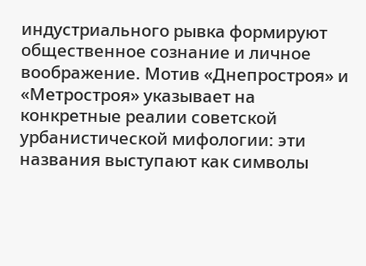индустриального рывка формируют общественное сознание и личное воображение. Мотив «Днепростроя» и «Метростроя» указывает на конкретные реалии советской урбанистической мифологии: эти названия выступают как символы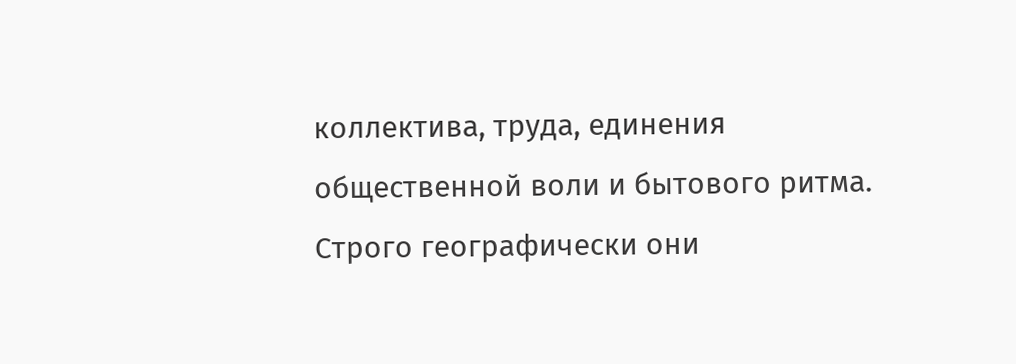коллектива, труда, единения общественной воли и бытового ритма. Строго географически они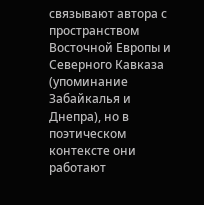связывают автора с пространством Восточной Европы и Северного Кавказа (упоминание Забайкалья и Днепра), но в поэтическом контексте они работают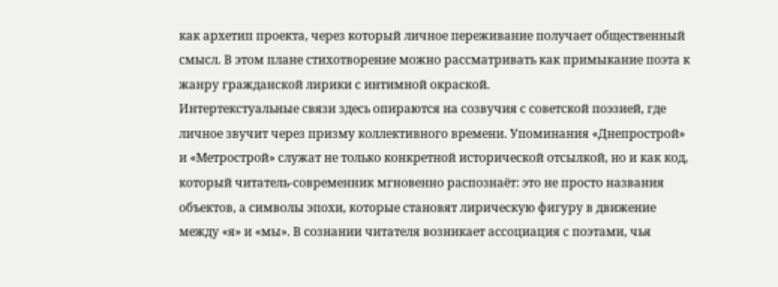как архетип проекта, через который личное переживание получает общественный смысл. В этом плане стихотворение можно рассматривать как примыкание поэта к жанру гражданской лирики с интимной окраской.
Интертекстуальные связи здесь опираются на созвучия с советской поэзией, где личное звучит через призму коллективного времени. Упоминания «Днепрострой» и «Метрострой» служат не только конкретной исторической отсылкой, но и как код, который читатель-современник мгновенно распознаёт: это не просто названия объектов, а символы эпохи, которые становят лирическую фигуру в движение между «я» и «мы». В сознании читателя возникает ассоциация с поэтами, чья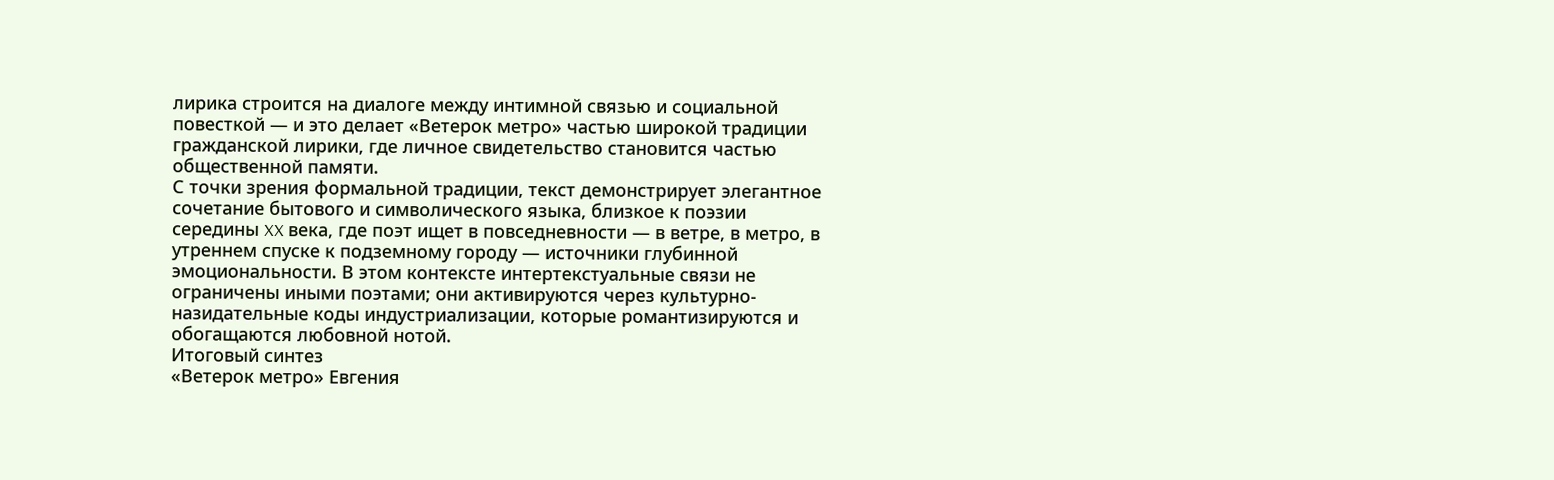лирика строится на диалоге между интимной связью и социальной повесткой — и это делает «Ветерок метро» частью широкой традиции гражданской лирики, где личное свидетельство становится частью общественной памяти.
С точки зрения формальной традиции, текст демонстрирует элегантное сочетание бытового и символического языка, близкое к поэзии середины XX века, где поэт ищет в повседневности — в ветре, в метро, в утреннем спуске к подземному городу — источники глубинной эмоциональности. В этом контексте интертекстуальные связи не ограничены иными поэтами; они активируются через культурно-назидательные коды индустриализации, которые романтизируются и обогащаются любовной нотой.
Итоговый синтез
«Ветерок метро» Евгения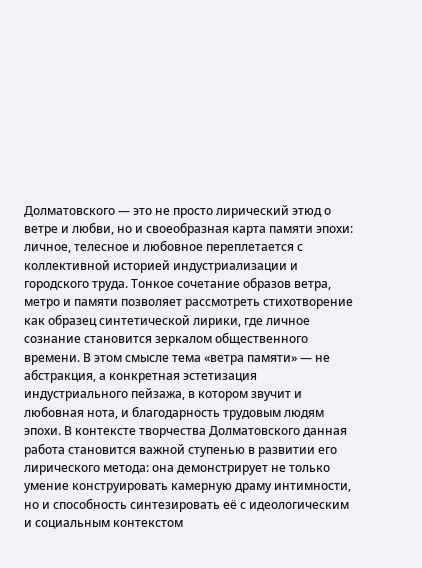Долматовского — это не просто лирический этюд о ветре и любви, но и своеобразная карта памяти эпохи: личное, телесное и любовное переплетается с коллективной историей индустриализации и городского труда. Тонкое сочетание образов ветра, метро и памяти позволяет рассмотреть стихотворение как образец синтетической лирики, где личное сознание становится зеркалом общественного времени. В этом смысле тема «ветра памяти» — не абстракция, а конкретная эстетизация индустриального пейзажа, в котором звучит и любовная нота, и благодарность трудовым людям эпохи. В контексте творчества Долматовского данная работа становится важной ступенью в развитии его лирического метода: она демонстрирует не только умение конструировать камерную драму интимности, но и способность синтезировать её с идеологическим и социальным контекстом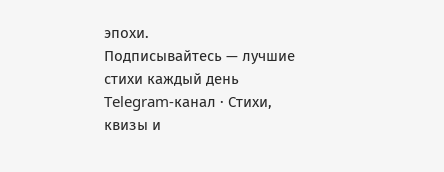эпохи.
Подписывайтесь — лучшие стихи каждый день
Telegram-канал · Стихи, квизы и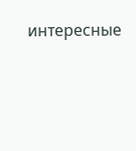интересные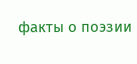факты о поэзии